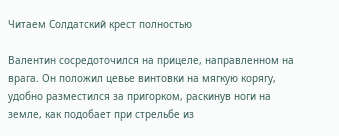Читаем Солдатский крест полностью

Валентин сосредоточился на прицеле, направленном на врага. Он положил цевье винтовки на мягкую корягу, удобно разместился за пригорком, раскинув ноги на земле, как подобает при стрельбе из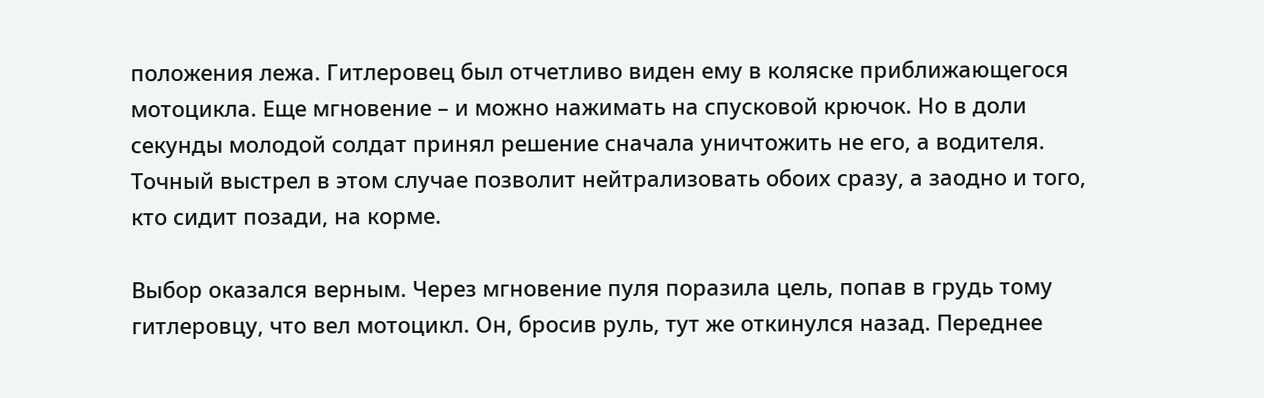положения лежа. Гитлеровец был отчетливо виден ему в коляске приближающегося мотоцикла. Еще мгновение – и можно нажимать на спусковой крючок. Но в доли секунды молодой солдат принял решение сначала уничтожить не его, а водителя. Точный выстрел в этом случае позволит нейтрализовать обоих сразу, а заодно и того, кто сидит позади, на корме.

Выбор оказался верным. Через мгновение пуля поразила цель, попав в грудь тому гитлеровцу, что вел мотоцикл. Он, бросив руль, тут же откинулся назад. Переднее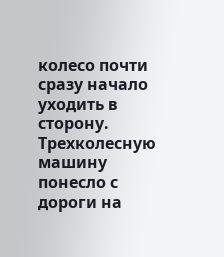колесо почти сразу начало уходить в сторону. Трехколесную машину понесло с дороги на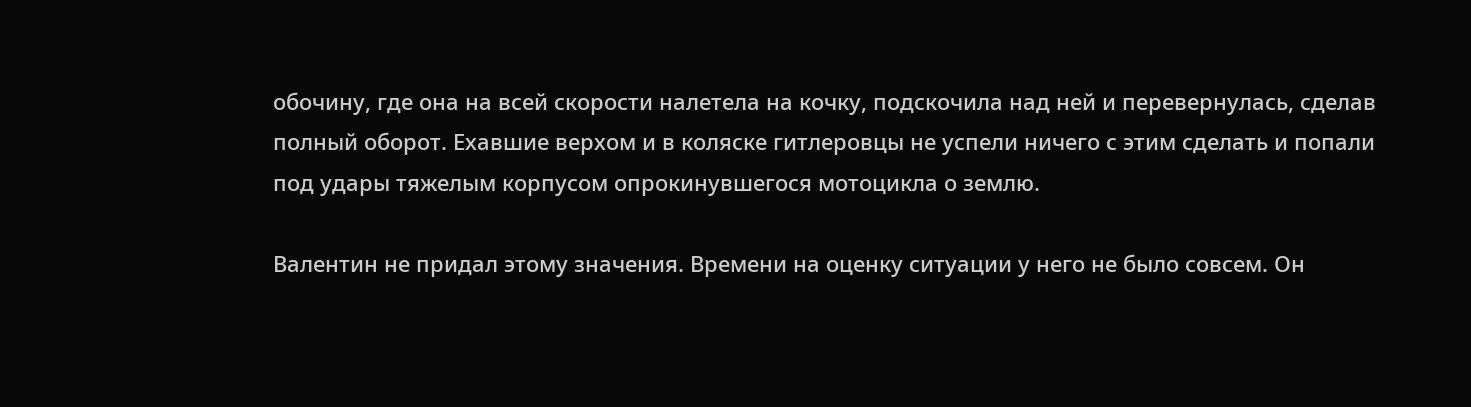обочину, где она на всей скорости налетела на кочку, подскочила над ней и перевернулась, сделав полный оборот. Ехавшие верхом и в коляске гитлеровцы не успели ничего с этим сделать и попали под удары тяжелым корпусом опрокинувшегося мотоцикла о землю.

Валентин не придал этому значения. Времени на оценку ситуации у него не было совсем. Он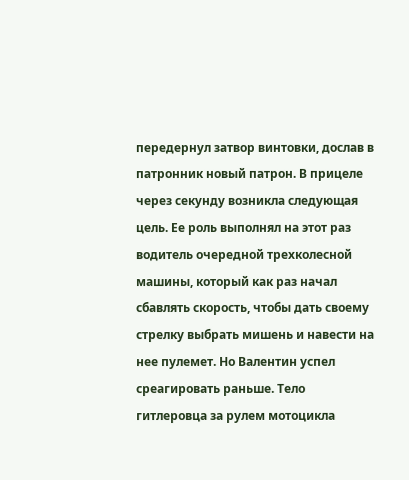передернул затвор винтовки, дослав в патронник новый патрон. В прицеле через секунду возникла следующая цель. Ее роль выполнял на этот раз водитель очередной трехколесной машины, который как раз начал сбавлять скорость, чтобы дать своему стрелку выбрать мишень и навести на нее пулемет. Но Валентин успел среагировать раньше. Тело гитлеровца за рулем мотоцикла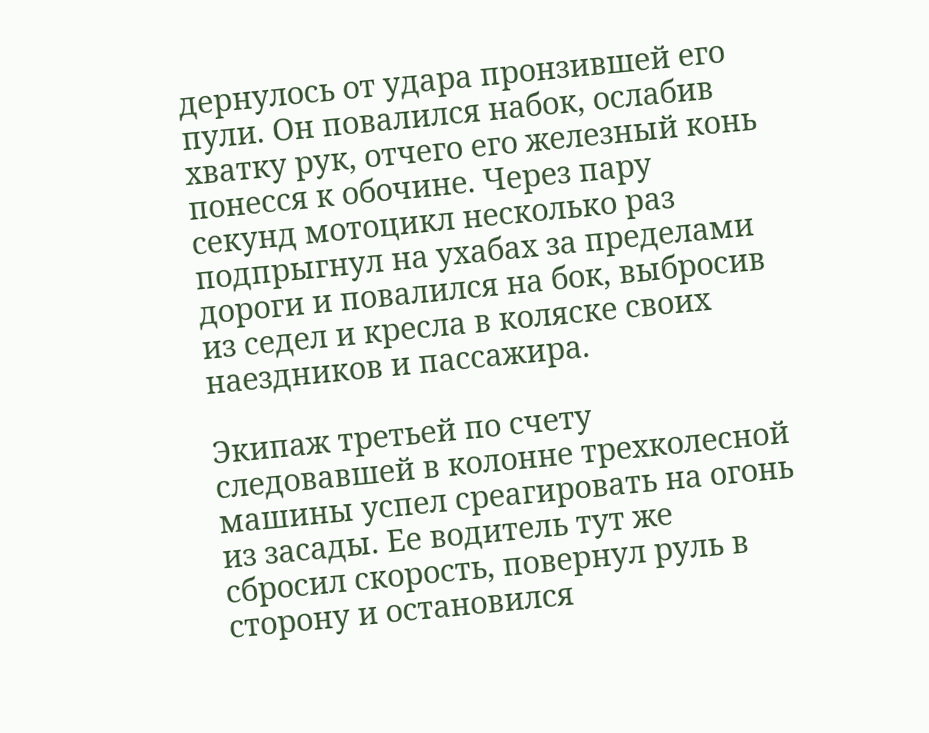дернулось от удара пронзившей его пули. Он повалился набок, ослабив хватку рук, отчего его железный конь понесся к обочине. Через пару секунд мотоцикл несколько раз подпрыгнул на ухабах за пределами дороги и повалился на бок, выбросив из седел и кресла в коляске своих наездников и пассажира.

Экипаж третьей по счету следовавшей в колонне трехколесной машины успел среагировать на огонь из засады. Ее водитель тут же сбросил скорость, повернул руль в сторону и остановился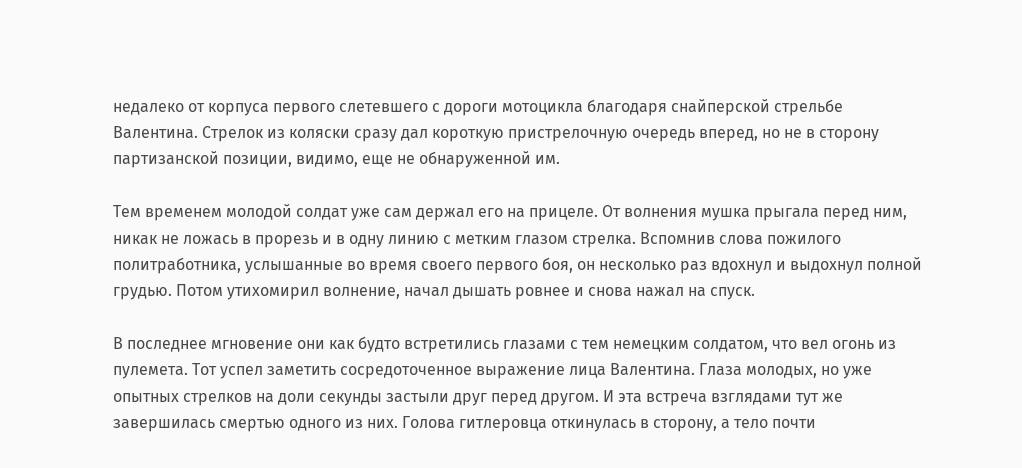недалеко от корпуса первого слетевшего с дороги мотоцикла благодаря снайперской стрельбе Валентина. Стрелок из коляски сразу дал короткую пристрелочную очередь вперед, но не в сторону партизанской позиции, видимо, еще не обнаруженной им.

Тем временем молодой солдат уже сам держал его на прицеле. От волнения мушка прыгала перед ним, никак не ложась в прорезь и в одну линию с метким глазом стрелка. Вспомнив слова пожилого политработника, услышанные во время своего первого боя, он несколько раз вдохнул и выдохнул полной грудью. Потом утихомирил волнение, начал дышать ровнее и снова нажал на спуск.

В последнее мгновение они как будто встретились глазами с тем немецким солдатом, что вел огонь из пулемета. Тот успел заметить сосредоточенное выражение лица Валентина. Глаза молодых, но уже опытных стрелков на доли секунды застыли друг перед другом. И эта встреча взглядами тут же завершилась смертью одного из них. Голова гитлеровца откинулась в сторону, а тело почти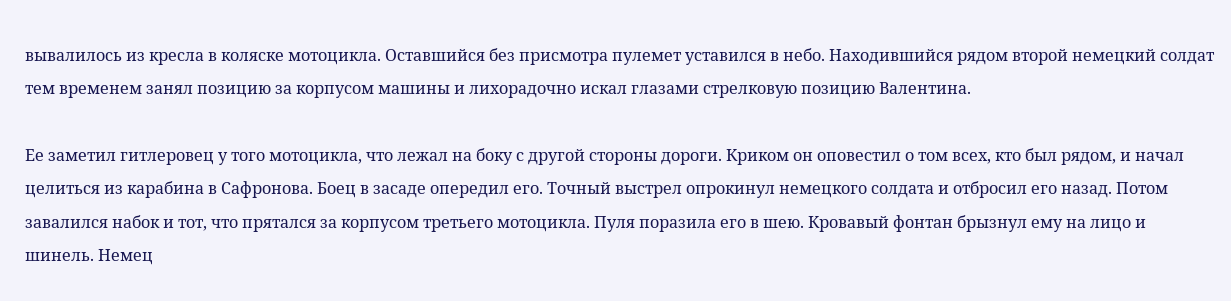вывалилось из кресла в коляске мотоцикла. Оставшийся без присмотра пулемет уставился в небо. Находившийся рядом второй немецкий солдат тем временем занял позицию за корпусом машины и лихорадочно искал глазами стрелковую позицию Валентина.

Ее заметил гитлеровец у того мотоцикла, что лежал на боку с другой стороны дороги. Криком он оповестил о том всех, кто был рядом, и начал целиться из карабина в Сафронова. Боец в засаде опередил его. Точный выстрел опрокинул немецкого солдата и отбросил его назад. Потом завалился набок и тот, что прятался за корпусом третьего мотоцикла. Пуля поразила его в шею. Кровавый фонтан брызнул ему на лицо и шинель. Немец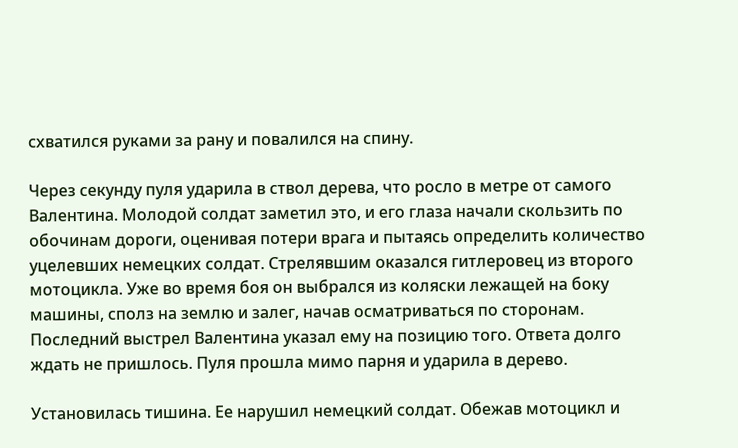схватился руками за рану и повалился на спину.

Через секунду пуля ударила в ствол дерева, что росло в метре от самого Валентина. Молодой солдат заметил это, и его глаза начали скользить по обочинам дороги, оценивая потери врага и пытаясь определить количество уцелевших немецких солдат. Стрелявшим оказался гитлеровец из второго мотоцикла. Уже во время боя он выбрался из коляски лежащей на боку машины, сполз на землю и залег, начав осматриваться по сторонам. Последний выстрел Валентина указал ему на позицию того. Ответа долго ждать не пришлось. Пуля прошла мимо парня и ударила в дерево.

Установилась тишина. Ее нарушил немецкий солдат. Обежав мотоцикл и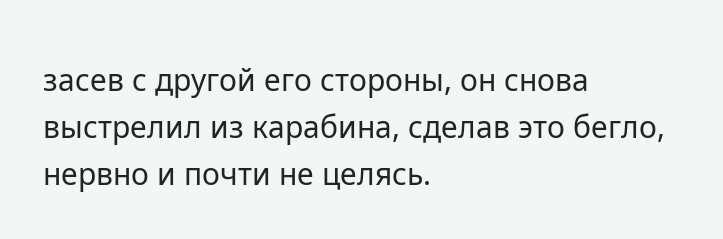засев с другой его стороны, он снова выстрелил из карабина, сделав это бегло, нервно и почти не целясь.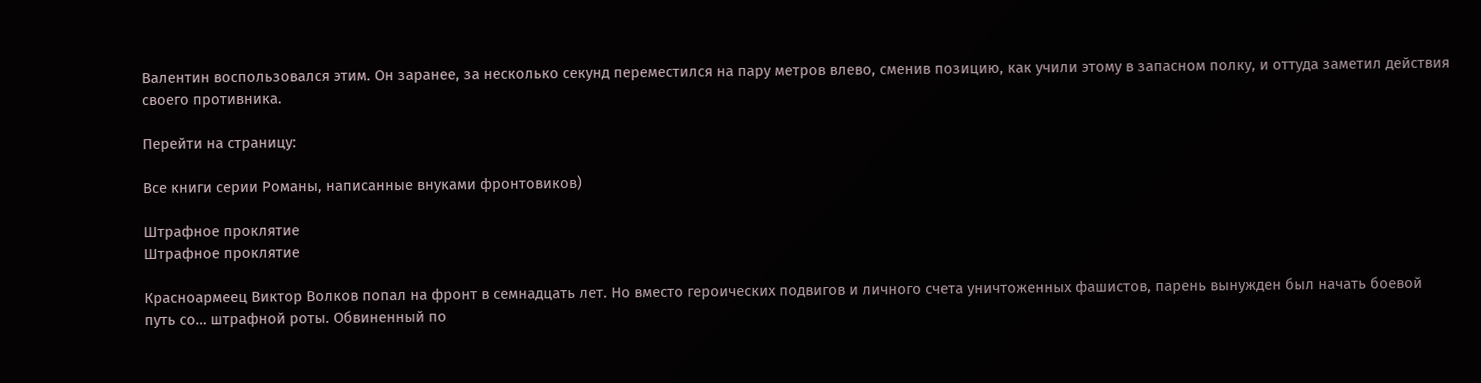Валентин воспользовался этим. Он заранее, за несколько секунд переместился на пару метров влево, сменив позицию, как учили этому в запасном полку, и оттуда заметил действия своего противника.

Перейти на страницу:

Все книги серии Романы, написанные внуками фронтовиков)

Штрафное проклятие
Штрафное проклятие

Красноармеец Виктор Волков попал на фронт в семнадцать лет. Но вместо героических подвигов и личного счета уничтоженных фашистов, парень вынужден был начать боевой путь со… штрафной роты. Обвиненный по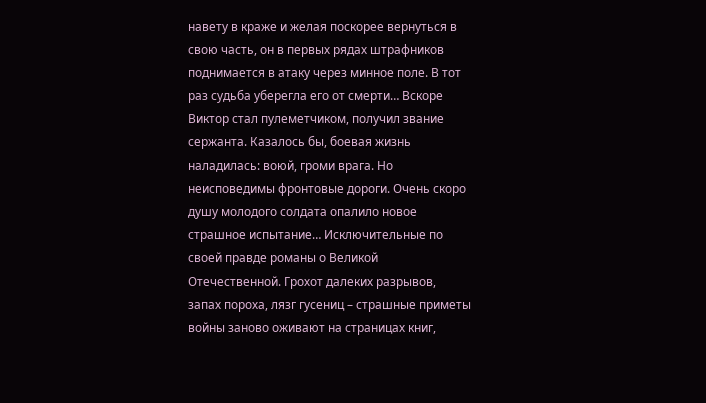навету в краже и желая поскорее вернуться в свою часть, он в первых рядах штрафников поднимается в атаку через минное поле. В тот раз судьба уберегла его от смерти… Вскоре Виктор стал пулеметчиком, получил звание сержанта. Казалось бы, боевая жизнь наладилась: воюй, громи врага. Но неисповедимы фронтовые дороги. Очень скоро душу молодого солдата опалило новое страшное испытание… Исключительные по своей правде романы о Великой Отечественной. Грохот далеких разрывов, запах пороха, лязг гусениц – страшные приметы войны заново оживают на страницах книг,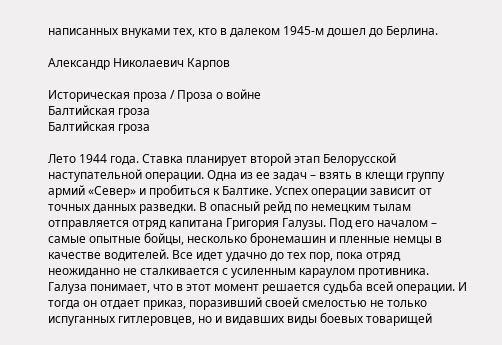написанных внуками тех, кто в далеком 1945-м дошел до Берлина.

Александр Николаевич Карпов

Историческая проза / Проза о войне
Балтийская гроза
Балтийская гроза

Лето 1944 года. Ставка планирует второй этап Белорусской наступательной операции. Одна из ее задач – взять в клещи группу армий «Север» и пробиться к Балтике. Успех операции зависит от точных данных разведки. В опасный рейд по немецким тылам отправляется отряд капитана Григория Галузы. Под его началом – самые опытные бойцы, несколько бронемашин и пленные немцы в качестве водителей. Все идет удачно до тех пор, пока отряд неожиданно не сталкивается с усиленным караулом противника. Галуза понимает, что в этот момент решается судьба всей операции. И тогда он отдает приказ, поразивший своей смелостью не только испуганных гитлеровцев, но и видавших виды боевых товарищей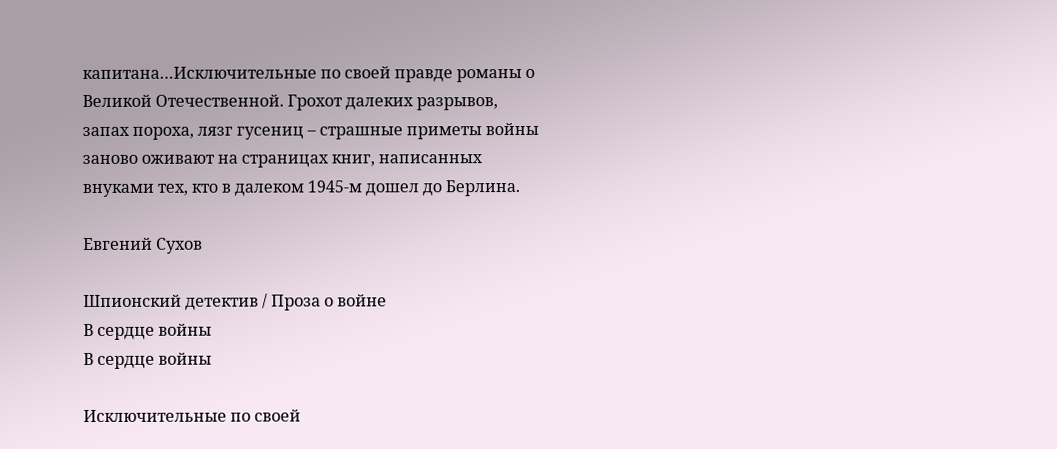капитана…Исключительные по своей правде романы о Великой Отечественной. Грохот далеких разрывов, запах пороха, лязг гусениц – страшные приметы войны заново оживают на страницах книг, написанных внуками тех, кто в далеком 1945-м дошел до Берлина.

Евгений Сухов

Шпионский детектив / Проза о войне
В сердце войны
В сердце войны

Исключительные по своей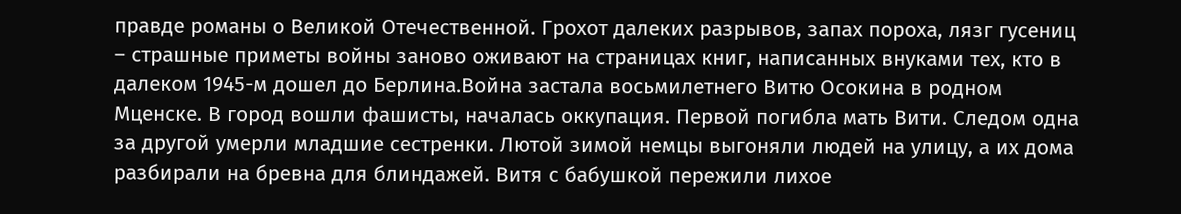правде романы о Великой Отечественной. Грохот далеких разрывов, запах пороха, лязг гусениц – страшные приметы войны заново оживают на страницах книг, написанных внуками тех, кто в далеком 1945-м дошел до Берлина.Война застала восьмилетнего Витю Осокина в родном Мценске. В город вошли фашисты, началась оккупация. Первой погибла мать Вити. Следом одна за другой умерли младшие сестренки. Лютой зимой немцы выгоняли людей на улицу, а их дома разбирали на бревна для блиндажей. Витя с бабушкой пережили лихое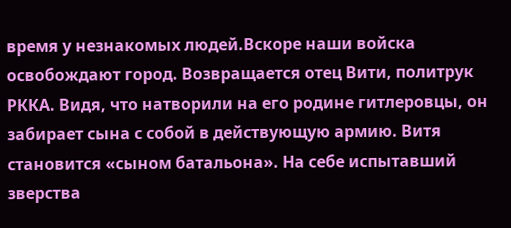время у незнакомых людей.Вскоре наши войска освобождают город. Возвращается отец Вити, политрук РККА. Видя, что натворили на его родине гитлеровцы, он забирает сына с собой в действующую армию. Витя становится «сыном батальона». На себе испытавший зверства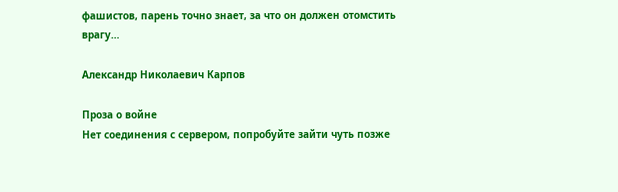фашистов, парень точно знает, за что он должен отомстить врагу…

Александр Николаевич Карпов

Проза о войне
Нет соединения с сервером, попробуйте зайти чуть позже